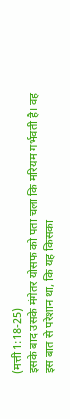(मत्ती 1:18-25)
इसके बाद उसके मंगेतर योसफ को पता चला कि मरियम गर्भवती है। वह इस बात से परेशान था, कि यह किसका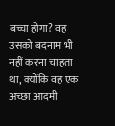बच्चा होगा? वह उसको बदनाम भी नहीं करना चाहता था, क्योंकि वह एक अच्छा आदमी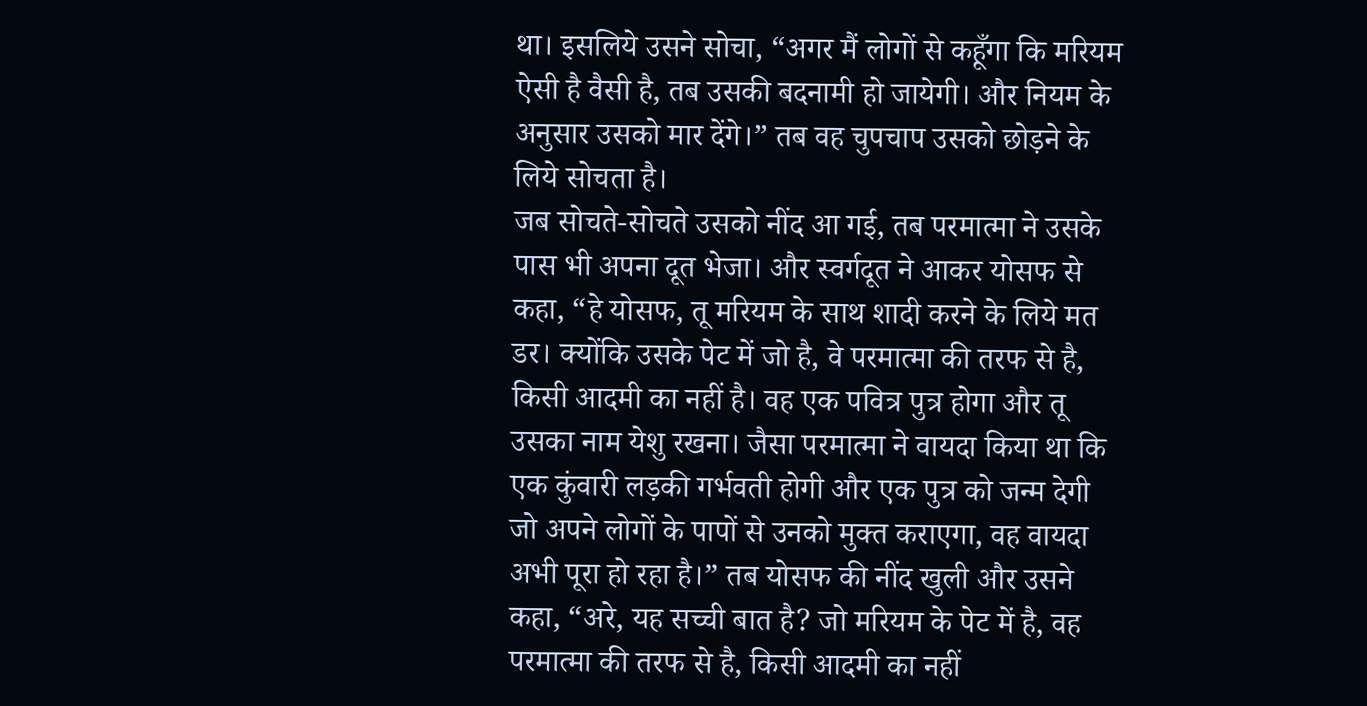था। इसलिये उसने सोचा, “अगर मैं लोगों से कहूँगा कि मरियम ऐसी है वैसी है, तब उसकी बदनामी हो जायेगी। और नियम के अनुसार उसको मार देंगे।” तब वह चुपचाप उसको छोड़ने के लिये सोचता है।
जब सोचते-सोचते उसको नींद आ गई, तब परमात्मा ने उसके पास भी अपना दूत भेजा। और स्वर्गदूत ने आकर योसफ से कहा, “हे योसफ, तू मरियम के साथ शादी करने के लिये मत डर। क्योंकि उसके पेट में जो है, वे परमात्मा की तरफ से है, किसी आदमी का नहीं है। वह एक पवित्र पुत्र होगा और तू उसका नाम येशु रखना। जैसा परमात्मा ने वायदा किया था कि एक कुंवारी लड़की गर्भवती होगी और एक पुत्र को जन्म देगी जो अपने लोगों के पापों से उनको मुक्त कराएगा, वह वायदा अभी पूरा हो रहा है।” तब योसफ की नींद खुली और उसने कहा, “अरे, यह सच्ची बात है? जो मरियम के पेट में है, वह परमात्मा की तरफ से है, किसी आदमी का नहीं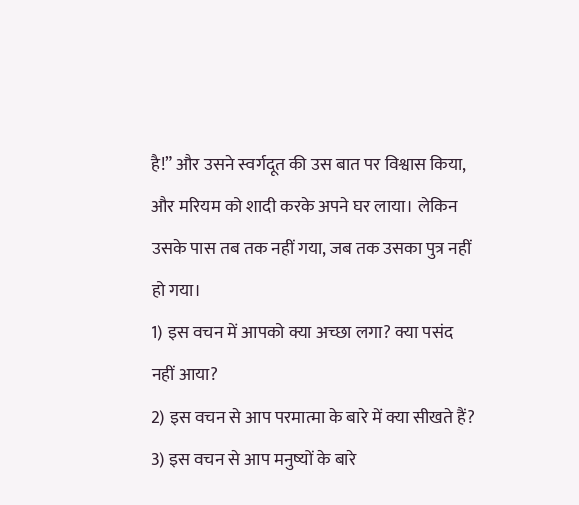है!” और उसने स्वर्गदूत की उस बात पर विश्वास किया, और मरियम को शादी करके अपने घर लाया। लेकिन उसके पास तब तक नहीं गया, जब तक उसका पुत्र नहीं हो गया।
1) इस वचन में आपको क्या अच्छा लगा? क्या पसंद नहीं आया?
2) इस वचन से आप परमात्मा के बारे में क्या सीखते हैं?
3) इस वचन से आप मनुष्यों के बारे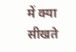में क्या सीखते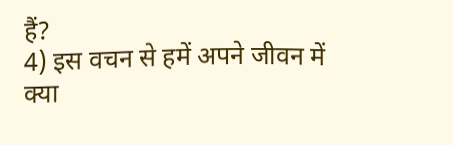हैं?
4) इस वचन से हमें अपने जीवन में क्या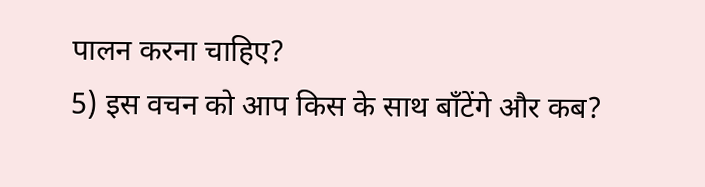पालन करना चाहिए?
5) इस वचन को आप किस के साथ बाँटेंगे और कब?